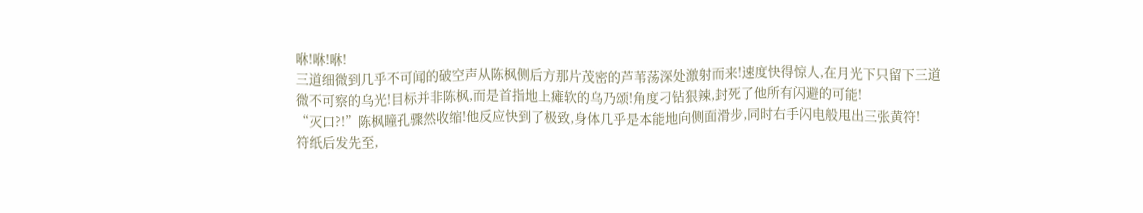咻!咻!咻!
三道细微到几乎不可闻的破空声从陈枫侧后方那片茂密的芦苇荡深处激射而来!速度快得惊人,在月光下只留下三道微不可察的乌光!目标并非陈枫,而是首指地上瘫软的乌乃颂!角度刁钻狠辣,封死了他所有闪避的可能!
“灭口?!”陈枫瞳孔骤然收缩!他反应快到了极致,身体几乎是本能地向侧面滑步,同时右手闪电般甩出三张黄符!
符纸后发先至,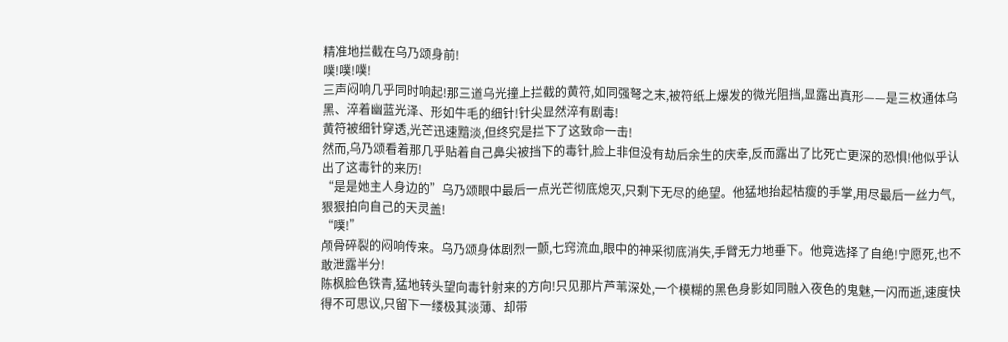精准地拦截在乌乃颂身前!
噗!噗!噗!
三声闷响几乎同时响起!那三道乌光撞上拦截的黄符,如同强弩之末,被符纸上爆发的微光阻挡,显露出真形——是三枚通体乌黑、淬着幽蓝光泽、形如牛毛的细针!针尖显然淬有剧毒!
黄符被细针穿透,光芒迅速黯淡,但终究是拦下了这致命一击!
然而,乌乃颂看着那几乎贴着自己鼻尖被挡下的毒针,脸上非但没有劫后余生的庆幸,反而露出了比死亡更深的恐惧!他似乎认出了这毒针的来历!
“是是她主人身边的”乌乃颂眼中最后一点光芒彻底熄灭,只剩下无尽的绝望。他猛地抬起枯瘦的手掌,用尽最后一丝力气,狠狠拍向自己的天灵盖!
“噗!”
颅骨碎裂的闷响传来。乌乃颂身体剧烈一颤,七窍流血,眼中的神采彻底消失,手臂无力地垂下。他竟选择了自绝!宁愿死,也不敢泄露半分!
陈枫脸色铁青,猛地转头望向毒针射来的方向!只见那片芦苇深处,一个模糊的黑色身影如同融入夜色的鬼魅,一闪而逝,速度快得不可思议,只留下一缕极其淡薄、却带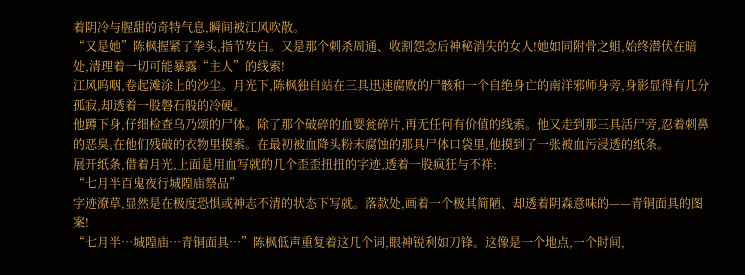着阴冷与腥甜的奇特气息,瞬间被江风吹散。
“又是她”陈枫握紧了拳头,指节发白。又是那个刺杀周通、收割怨念后神秘消失的女人!她如同附骨之蛆,始终潜伏在暗处,清理着一切可能暴露“主人”的线索!
江风呜咽,卷起滩涂上的沙尘。月光下,陈枫独自站在三具迅速腐败的尸骸和一个自绝身亡的南洋邪师身旁,身影显得有几分孤寂,却透着一股磐石般的冷硬。
他蹲下身,仔细检查乌乃颂的尸体。除了那个破碎的血婴瓮碎片,再无任何有价值的线索。他又走到那三具活尸旁,忍着刺鼻的恶臭,在他们残破的衣物里摸索。在最初被血降头粉末腐蚀的那具尸体口袋里,他摸到了一张被血污浸透的纸条。
展开纸条,借着月光,上面是用血写就的几个歪歪扭扭的字迹,透着一股疯狂与不祥:
“七月半百鬼夜行城隍庙祭品”
字迹潦草,显然是在极度恐惧或神志不清的状态下写就。落款处,画着一个极其简陋、却透着阴森意味的——青铜面具的图案!
“七月半…城隍庙…青铜面具…”陈枫低声重复着这几个词,眼神锐利如刀锋。这像是一个地点,一个时间,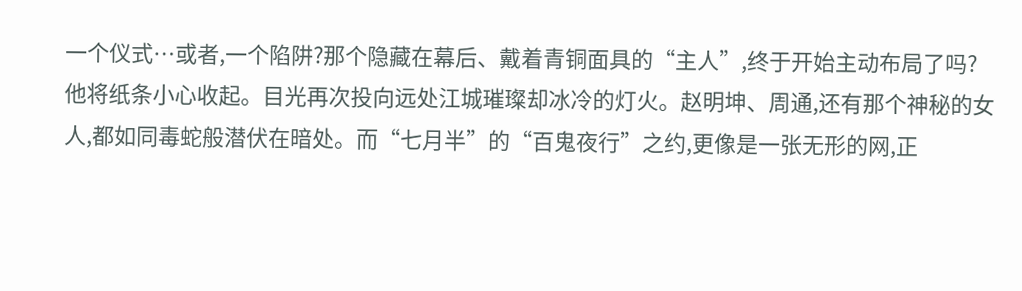一个仪式…或者,一个陷阱?那个隐藏在幕后、戴着青铜面具的“主人”,终于开始主动布局了吗?
他将纸条小心收起。目光再次投向远处江城璀璨却冰冷的灯火。赵明坤、周通,还有那个神秘的女人,都如同毒蛇般潜伏在暗处。而“七月半”的“百鬼夜行”之约,更像是一张无形的网,正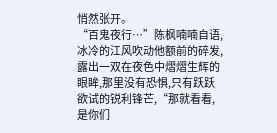悄然张开。
“百鬼夜行…”陈枫喃喃自语,冰冷的江风吹动他额前的碎发,露出一双在夜色中熠熠生辉的眼眸,那里没有恐惧,只有跃跃欲试的锐利锋芒,“那就看看,是你们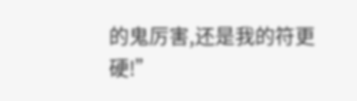的鬼厉害,还是我的符更硬!”